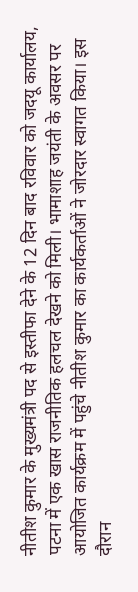नीतीश कुमार के मुख्यमंत्री पद से इस्तीफा देने के 12 दिन बाद रविवार को जदयू कार्यालय, पटना में एक खास राजनीतिक हलचल देखने को मिली। भामाशाह जयंती के अवसर पर आयोजित कार्यक्रम में पहुंचे नीतीश कुमार का कार्यकर्ताओं ने जोरदार स्वागत किया। इस दौरान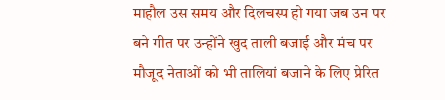माहौल उस समय और दिलचस्प हो गया जब उन पर बने गीत पर उन्होंने खुद ताली बजाई और मंच पर मौजूद नेताओं को भी तालियां बजाने के लिए प्रेरित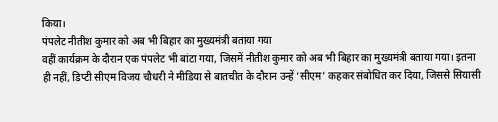किया।
पंपलेट नीतीश कुमार को अब भी बिहार का मुख्यमंत्री बताया गया
वहीं कार्यक्रम के दौरान एक पंपलेट भी बांटा गया, जिसमें नीतीश कुमार को अब भी बिहार का मुख्यमंत्री बताया गया। इतना ही नहीं, डिप्टी सीएम विजय चौधरी ने मीडिया से बातचीत के दौरान उन्हें ‘सीएम’ कहकर संबोधित कर दिया, जिससे सियासी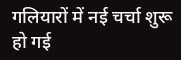गलियारों में नई चर्चा शुरू हो गई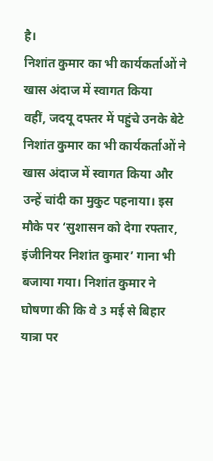है।
निशांत कुमार का भी कार्यकर्ताओं ने खास अंदाज में स्वागत किया
वहीं, जदयू दफ्तर में पहुंचे उनके बेटे निशांत कुमार का भी कार्यकर्ताओं ने खास अंदाज में स्वागत किया और उन्हें चांदी का मुकुट पहनाया। इस मौके पर ‘सुशासन को देगा रफ्तार, इंजीनियर निशांत कुमार’ गाना भी बजाया गया। निशांत कुमार ने घोषणा की कि वे 3 मई से बिहार यात्रा पर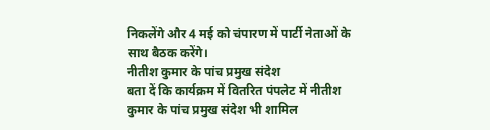निकलेंगे और 4 मई को चंपारण में पार्टी नेताओं के साथ बैठक करेंगे।
नीतीश कुमार के पांच प्रमुख संदेश
बता दें कि कार्यक्रम में वितरित पंपलेट में नीतीश कुमार के पांच प्रमुख संदेश भी शामिल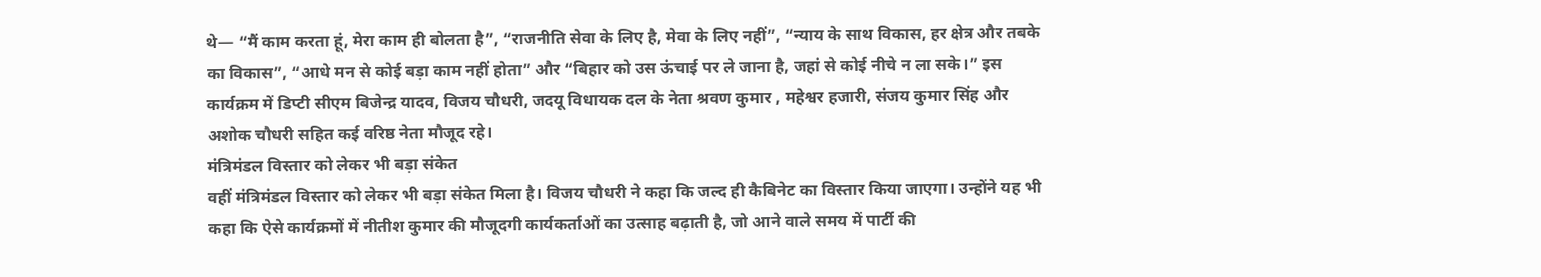थे— “मैं काम करता हूं, मेरा काम ही बोलता है”, “राजनीति सेवा के लिए है, मेवा के लिए नहीं”, “न्याय के साथ विकास, हर क्षेत्र और तबके का विकास”, “आधे मन से कोई बड़ा काम नहीं होता” और “बिहार को उस ऊंचाई पर ले जाना है, जहां से कोई नीचे न ला सके।” इस कार्यक्रम में डिप्टी सीएम बिजेन्द्र यादव, विजय चौधरी, जदयू विधायक दल के नेता श्रवण कुमार , महेश्वर हजारी, संजय कुमार सिंह और अशोक चौधरी सहित कई वरिष्ठ नेता मौजूद रहे।
मंत्रिमंडल विस्तार को लेकर भी बड़ा संकेत
वहीं मंत्रिमंडल विस्तार को लेकर भी बड़ा संकेत मिला है। विजय चौधरी ने कहा कि जल्द ही कैबिनेट का विस्तार किया जाएगा। उन्होंने यह भी कहा कि ऐसे कार्यक्रमों में नीतीश कुमार की मौजूदगी कार्यकर्ताओं का उत्साह बढ़ाती है, जो आने वाले समय में पार्टी की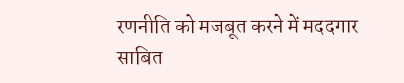रणनीति को मजबूत करने में मददगार साबित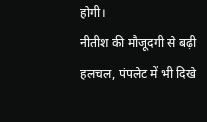होगी।
नीतीश की मौजूदगी से बढ़ी हलचल, पंपलेट में भी दिखे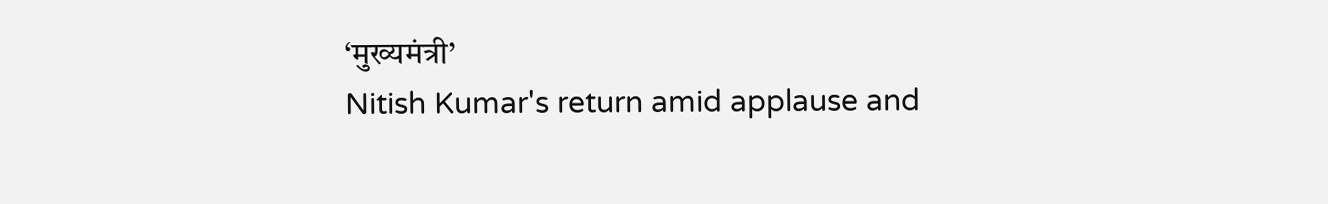‘मुख्यमंत्री’
Nitish Kumar's return amid applause and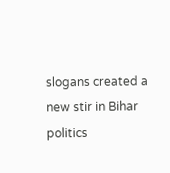slogans created a new stir in Bihar politics